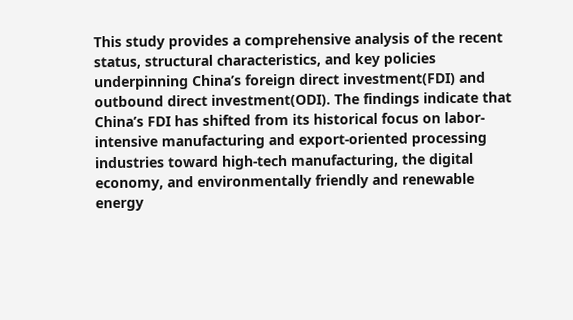This study provides a comprehensive analysis of the recent status, structural characteristics, and key policies underpinning China’s foreign direct investment(FDI) and outbound direct investment(ODI). The findings indicate that China’s FDI has shifted from its historical focus on labor-intensive manufacturing and export-oriented processing industries toward high-tech manufacturing, the digital economy, and environmentally friendly and renewable energy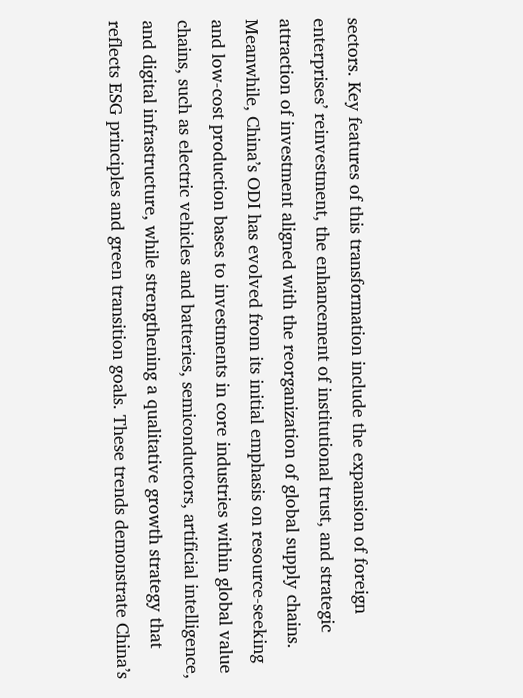sectors. Key features of this transformation include the expansion of foreign enterprises’ reinvestment, the enhancement of institutional trust, and strategic attraction of investment aligned with the reorganization of global supply chains. Meanwhile, China’s ODI has evolved from its initial emphasis on resource-seeking and low-cost production bases to investments in core industries within global value chains, such as electric vehicles and batteries, semiconductors, artificial intelligence, and digital infrastructure, while strengthening a qualitative growth strategy that reflects ESG principles and green transition goals. These trends demonstrate China’s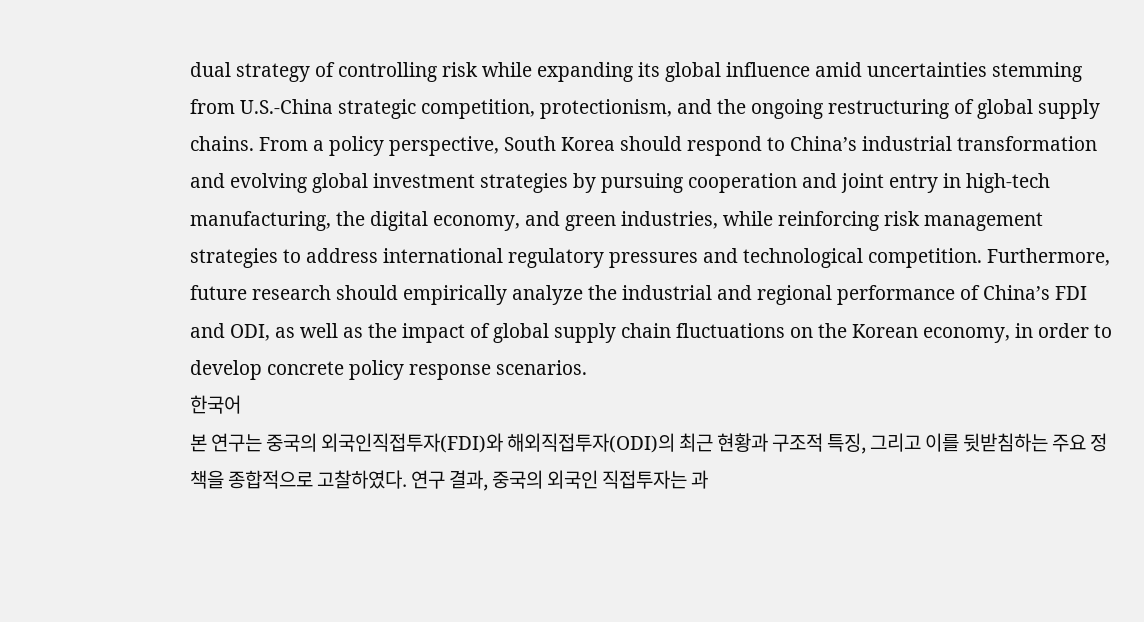dual strategy of controlling risk while expanding its global influence amid uncertainties stemming from U.S.-China strategic competition, protectionism, and the ongoing restructuring of global supply chains. From a policy perspective, South Korea should respond to China’s industrial transformation and evolving global investment strategies by pursuing cooperation and joint entry in high-tech manufacturing, the digital economy, and green industries, while reinforcing risk management strategies to address international regulatory pressures and technological competition. Furthermore, future research should empirically analyze the industrial and regional performance of China’s FDI and ODI, as well as the impact of global supply chain fluctuations on the Korean economy, in order to develop concrete policy response scenarios.
한국어
본 연구는 중국의 외국인직접투자(FDI)와 해외직접투자(ODI)의 최근 현황과 구조적 특징, 그리고 이를 뒷받침하는 주요 정책을 종합적으로 고찰하였다. 연구 결과, 중국의 외국인 직접투자는 과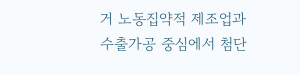거 노동집약적 제조업과 수출가공 중심에서 첨단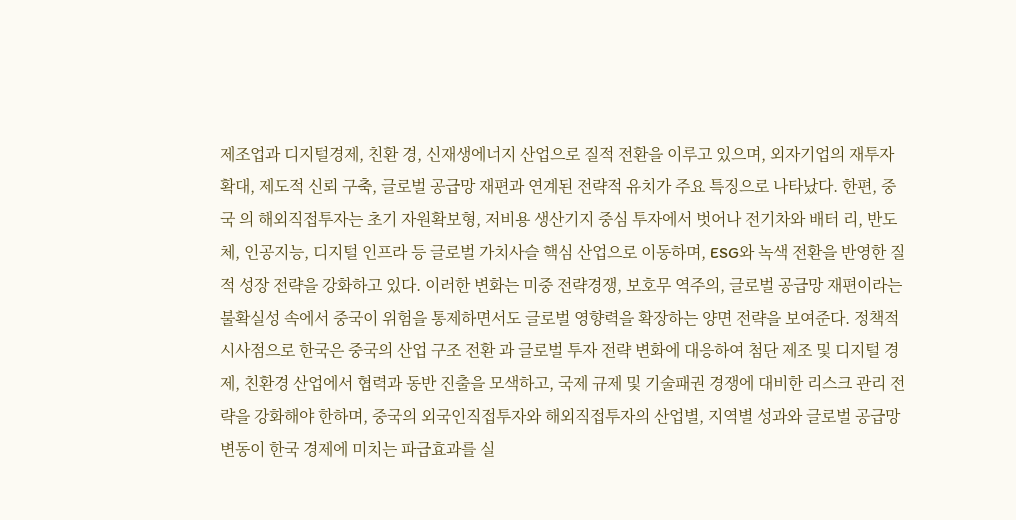제조업과 디지털경제, 친환 경, 신재생에너지 산업으로 질적 전환을 이루고 있으며, 외자기업의 재투자 확대, 제도적 신뢰 구축, 글로벌 공급망 재편과 연계된 전략적 유치가 주요 특징으로 나타났다. 한편, 중국 의 해외직접투자는 초기 자원확보형, 저비용 생산기지 중심 투자에서 벗어나 전기차와 배터 리, 반도체, 인공지능, 디지털 인프라 등 글로벌 가치사슬 핵심 산업으로 이동하며, ESG와 녹색 전환을 반영한 질적 성장 전략을 강화하고 있다. 이러한 변화는 미중 전략경쟁, 보호무 역주의, 글로벌 공급망 재편이라는 불확실성 속에서 중국이 위험을 통제하면서도 글로벌 영향력을 확장하는 양면 전략을 보여준다. 정책적 시사점으로 한국은 중국의 산업 구조 전환 과 글로벌 투자 전략 변화에 대응하여 첨단 제조 및 디지털 경제, 친환경 산업에서 협력과 동반 진출을 모색하고, 국제 규제 및 기술패권 경쟁에 대비한 리스크 관리 전략을 강화해야 한하며, 중국의 외국인직접투자와 해외직접투자의 산업별, 지역별 성과와 글로벌 공급망 변동이 한국 경제에 미치는 파급효과를 실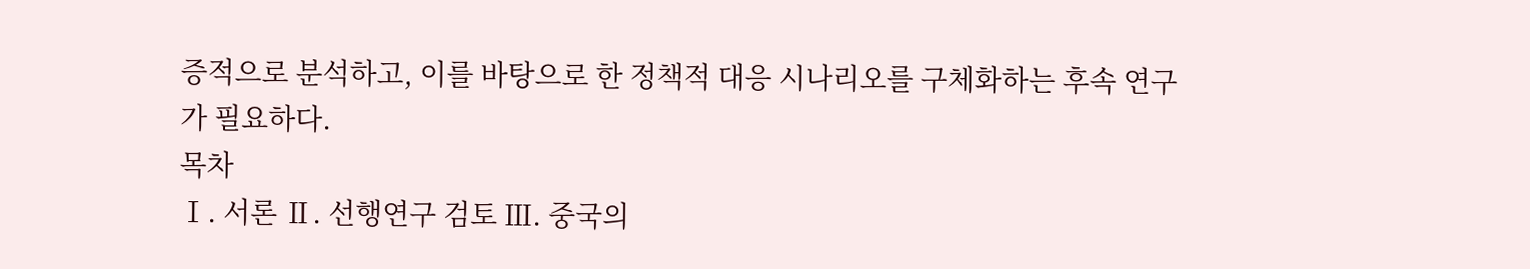증적으로 분석하고, 이를 바탕으로 한 정책적 대응 시나리오를 구체화하는 후속 연구가 필요하다.
목차
Ⅰ. 서론 Ⅱ. 선행연구 검토 Ⅲ. 중국의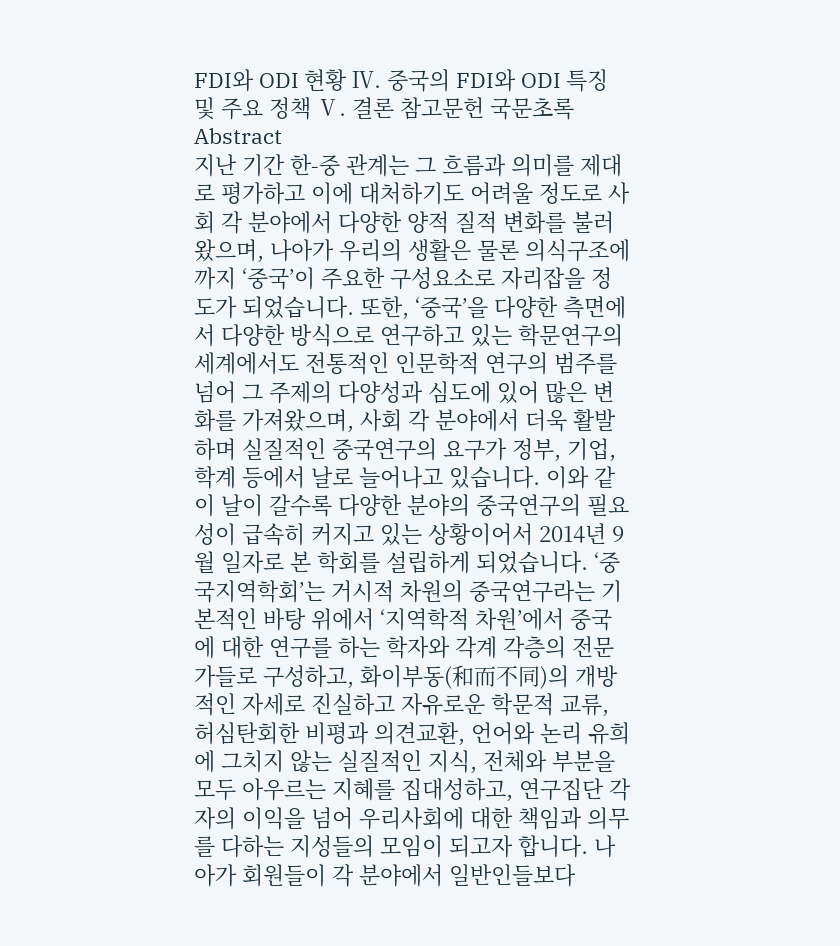FDI와 ODI 현황 Ⅳ. 중국의 FDI와 ODI 특징 및 주요 정책 Ⅴ. 결론 참고문헌 국문초록 Abstract
지난 기간 한-중 관계는 그 흐름과 의미를 제대로 평가하고 이에 대처하기도 어려울 정도로 사회 각 분야에서 다양한 양적 질적 변화를 불러왔으며, 나아가 우리의 생활은 물론 의식구조에 까지 ‘중국’이 주요한 구성요소로 자리잡을 정도가 되었습니다. 또한, ‘중국’을 다양한 측면에서 다양한 방식으로 연구하고 있는 학문연구의 세계에서도 전통적인 인문학적 연구의 범주를 넘어 그 주제의 다양성과 심도에 있어 많은 변화를 가져왔으며, 사회 각 분야에서 더욱 활발하며 실질적인 중국연구의 요구가 정부, 기업, 학계 등에서 날로 늘어나고 있습니다. 이와 같이 날이 갈수록 다양한 분야의 중국연구의 필요성이 급속히 커지고 있는 상황이어서 2014년 9월 일자로 본 학회를 설립하게 되었습니다. ‘중국지역학회’는 거시적 차원의 중국연구라는 기본적인 바탕 위에서 ‘지역학적 차원’에서 중국에 대한 연구를 하는 학자와 각계 각층의 전문가들로 구성하고, 화이부동(和而不同)의 개방적인 자세로 진실하고 자유로운 학문적 교류, 허심탄회한 비평과 의견교환, 언어와 논리 유희에 그치지 않는 실질적인 지식, 전체와 부분을 모두 아우르는 지혜를 집대성하고, 연구집단 각자의 이익을 넘어 우리사회에 대한 책임과 의무를 다하는 지성들의 모임이 되고자 합니다. 나아가 회원들이 각 분야에서 일반인들보다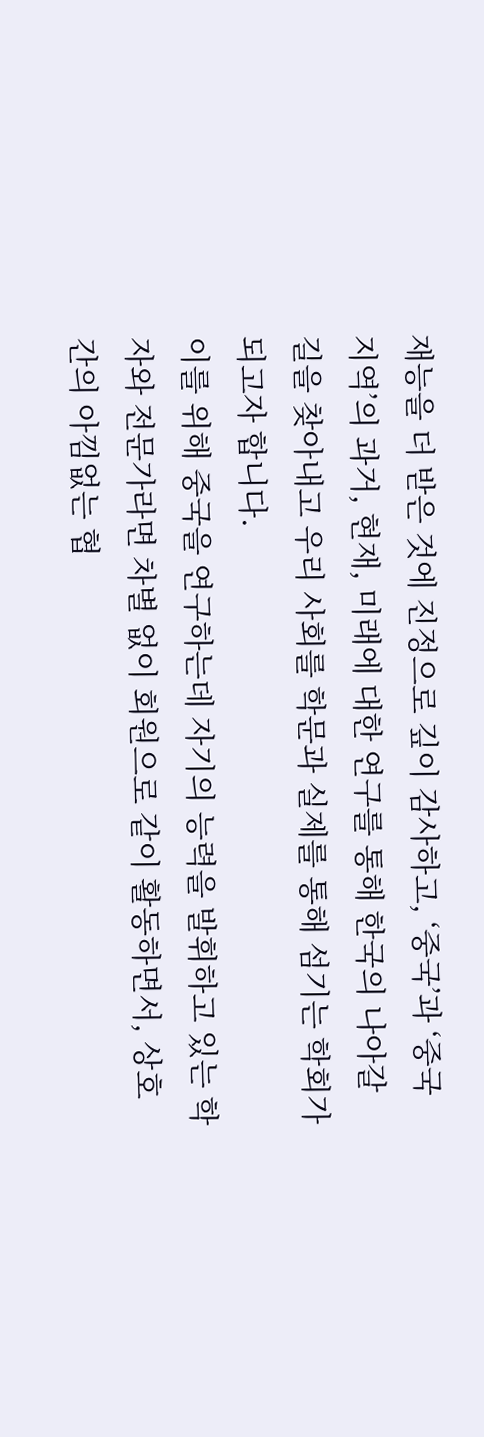재능을 더 받은 것에 진정으로 깊이 감사하고, ‘중국’과 ‘중국지역’의 과거, 현재, 미래에 대한 연구를 통해 한국의 나아갈 길을 찾아내고 우리 사회를 학문과 실제를 통해 섬기는 학회가 되고자 합니다.
이를 위해 중국을 연구하는데 자기의 능력을 발휘하고 있는 학자와 전문가라면 차별 없이 회원으로 같이 활동하면서, 상호간의 아낌없는 협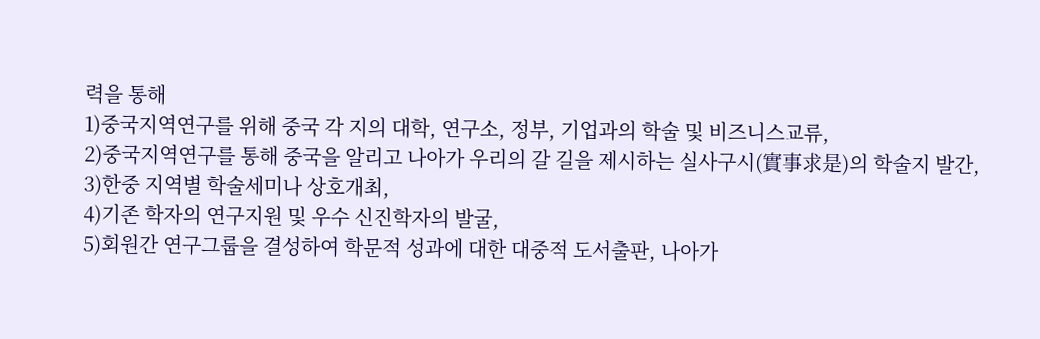력을 통해
1)중국지역연구를 위해 중국 각 지의 대학, 연구소, 정부, 기업과의 학술 및 비즈니스교류,
2)중국지역연구를 통해 중국을 알리고 나아가 우리의 갈 길을 제시하는 실사구시(實事求是)의 학술지 발간,
3)한중 지역별 학술세미나 상호개최,
4)기존 학자의 연구지원 및 우수 신진학자의 발굴,
5)회원간 연구그룹을 결성하여 학문적 성과에 대한 대중적 도서출판, 나아가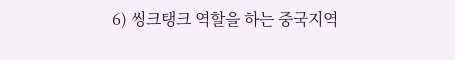6) 씽크탱크 역할을 하는 중국지역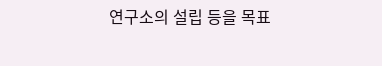연구소의 설립 등을 목표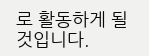로 활동하게 될 것입니다.